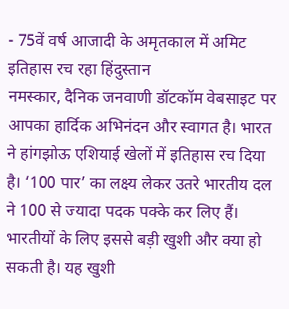- 75वें वर्ष आजादी के अमृतकाल में अमिट इतिहास रच रहा हिंदुस्तान
नमस्कार, दैनिक जनवाणी डॉटकॉम वेबसाइट पर आपका हार्दिक अभिनंदन और स्वागत है। भारत ने हांगझोऊ एशियाई खेलों में इतिहास रच दिया है। ‘100 पार’ का लक्ष्य लेकर उतरे भारतीय दल ने 100 से ज्यादा पदक पक्के कर लिए हैं। भारतीयों के लिए इससे बड़ी खुशी और क्या हो सकती है। यह खुशी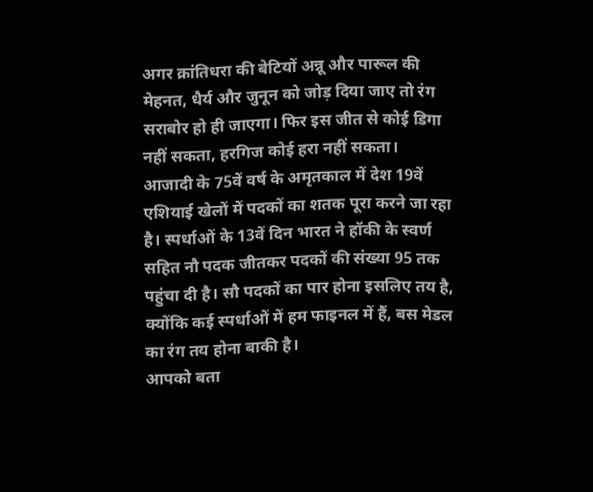अगर क्रांतिधरा की बेटियों अन्नू और पारूल की मेहनत, धैर्य और जुनून को जोड़ दिया जाए तो रंग सराबोर हो ही जाएगा। फिर इस जीत से कोई डिगा नहीं सकता, हरगिज कोई हरा नहीं सकता।
आजादी के 75वें वर्ष के अमृतकाल में देश 19वें एशियाई खेलों में पदकों का शतक पूरा करने जा रहा है। स्पर्धाओं के 13वें दिन भारत ने हॉकी के स्वर्ण सहित नौ पदक जीतकर पदकों की संख्या 95 तक पहुंचा दी है। सौ पदकों का पार होना इसलिए तय है, क्योंकि कई स्पर्धाओं में हम फाइनल में हैं, बस मेडल का रंग तय होना बाकी है।
आपको बता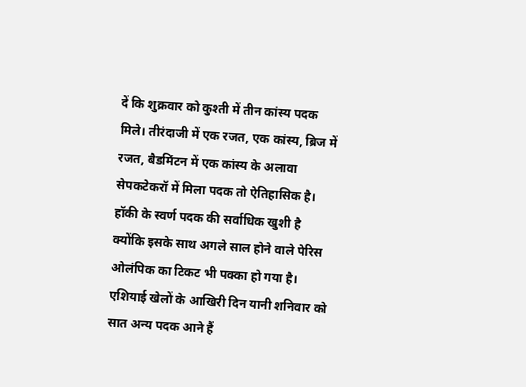दें कि शुक्रवार को कुश्ती में तीन कांस्य पदक मिले। तीरंदाजी में एक रजत, एक कांस्य, ब्रिज में रजत, बैडमिंटन में एक कांस्य के अलावा सेपकटेकरॉ में मिला पदक तो ऐतिहासिक है। हॉकी के स्वर्ण पदक की सर्वाधिक खुशी है क्योंकि इसके साथ अगले साल होने वाले पेरिस ओलंपिक का टिकट भी पक्का हो गया है।
एशियाई खेलों के आखिरी दिन यानी शनिवार को सात अन्य पदक आने हैं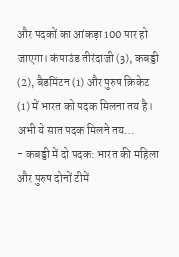और पदकों का आंकड़ा 100 पार हो जाएगा। कंपाउंड तीरंदाजी (3), कबड्डी (2), बैडमिंटन (1) और पुरुष क्रिकेट (1) में भारत को पदक मिलना तय है।
अभी ये सात पदक मिलने तय…
- कबड्डी में दो पदक: भारत की महिला और पुरुष दोनों टीमें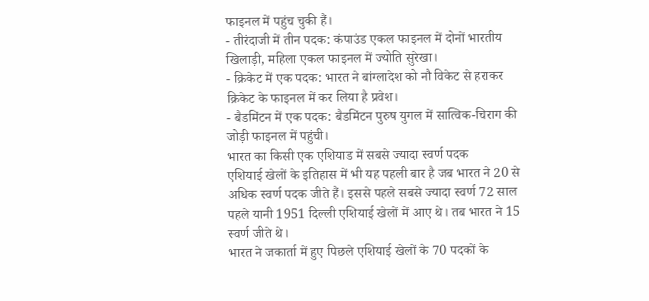फाइनल में पहुंच चुकी हैं।
- तीरंदाजी में तीन पदक: कंपाउंड एकल फाइनल में दोनों भारतीय खिलाड़ी, महिला एकल फाइनल में ज्योति सुरेखा।
- क्रिकेट में एक पदक: भारत ने बांग्लादेश को नौ विकेट से हराकर क्रिकेट के फाइनल में कर लिया है प्रवेश।
- बैडमिंटन में एक पदक: बैडमिंटन पुरुष युगल में सात्विक-चिराग की जोड़ी फाइनल में पहुंची।
भारत का किसी एक एशियाड में सबसे ज्यादा स्वर्ण पदक
एशियाई खेलों के इतिहास में भी यह पहली बार है जब भारत ने 20 से अधिक स्वर्ण पदक जीते हैं। इससे पहले सबसे ज्यादा स्वर्ण 72 साल पहले यानी 1951 दिल्ली एशियाई खेलों में आए थे। तब भारत ने 15 स्वर्ण जीते थे।
भारत ने जकार्ता में हुए पिछले एशियाई खेलों के 70 पदकों के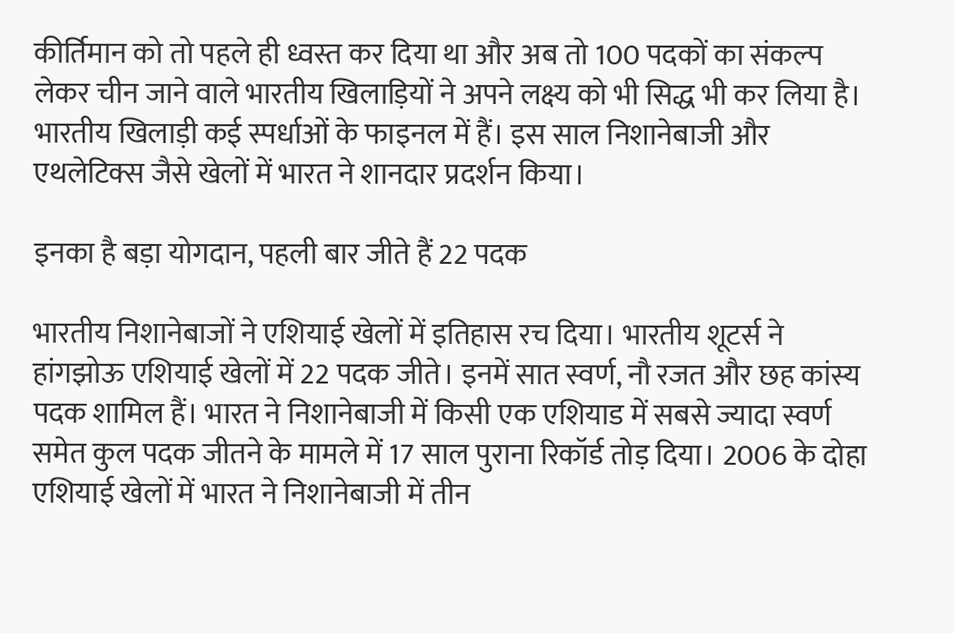कीर्तिमान को तो पहले ही ध्वस्त कर दिया था और अब तो 100 पदकों का संकल्प लेकर चीन जाने वाले भारतीय खिलाड़ियों ने अपने लक्ष्य को भी सिद्ध भी कर लिया है।
भारतीय खिलाड़ी कई स्पर्धाओं के फाइनल में हैं। इस साल निशानेबाजी और एथलेटिक्स जैसे खेलों में भारत ने शानदार प्रदर्शन किया।

इनका है बड़ा योगदान, पहली बार जीते हैं 22 पदक

भारतीय निशानेबाजों ने एशियाई खेलों में इतिहास रच दिया। भारतीय शूटर्स ने हांगझोऊ एशियाई खेलों में 22 पदक जीते। इनमें सात स्वर्ण, नौ रजत और छह कांस्य पदक शामिल हैं। भारत ने निशानेबाजी में किसी एक एशियाड में सबसे ज्यादा स्वर्ण समेत कुल पदक जीतने के मामले में 17 साल पुराना रिकॉर्ड तोड़ दिया। 2006 के दोहा एशियाई खेलों में भारत ने निशानेबाजी में तीन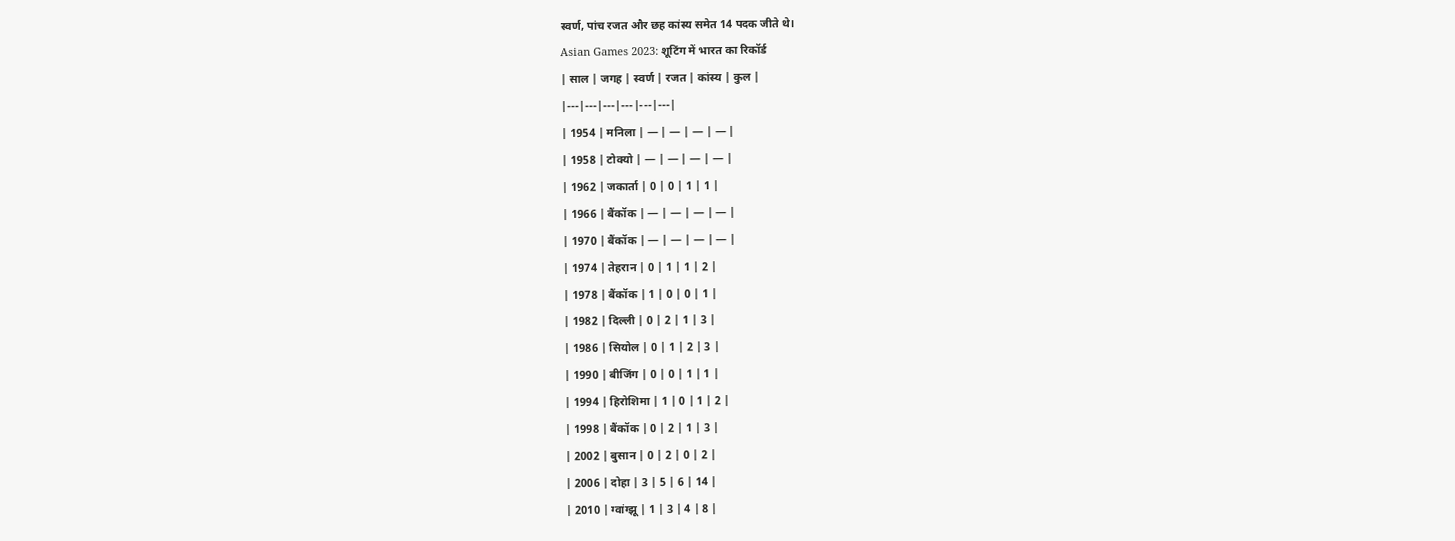स्वर्ण, पांच रजत और छह कांस्य समेत 14 पदक जीते थे।
Asian Games 2023: शूटिंग में भारत का रिकॉर्ड
| साल | जगह | स्वर्ण | रजत | कांस्य | कुल |
|---|---|---|---|---|---|
| 1954 | मनिला | — | — | — | — |
| 1958 | टोक्यो | — | — | — | — |
| 1962 | जकार्ता | 0 | 0 | 1 | 1 |
| 1966 | बैंकॉक | — | — | — | — |
| 1970 | बैंकॉक | — | — | — | — |
| 1974 | तेहरान | 0 | 1 | 1 | 2 |
| 1978 | बैंकॉक | 1 | 0 | 0 | 1 |
| 1982 | दिल्ली | 0 | 2 | 1 | 3 |
| 1986 | सियोल | 0 | 1 | 2 | 3 |
| 1990 | बीजिंग | 0 | 0 | 1 | 1 |
| 1994 | हिरोशिमा | 1 | 0 | 1 | 2 |
| 1998 | बैंकॉक | 0 | 2 | 1 | 3 |
| 2002 | बुसान | 0 | 2 | 0 | 2 |
| 2006 | दोहा | 3 | 5 | 6 | 14 |
| 2010 | ग्वांग्झू | 1 | 3 | 4 | 8 |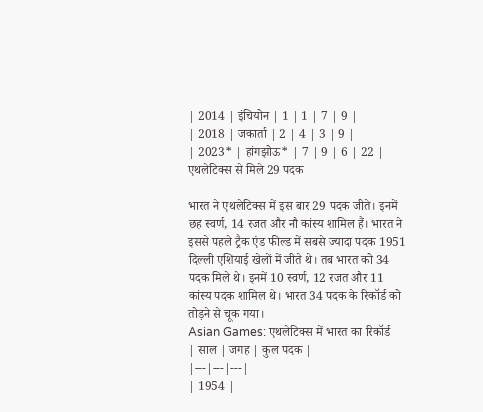| 2014 | इंचियोन | 1 | 1 | 7 | 9 |
| 2018 | जकार्ता | 2 | 4 | 3 | 9 |
| 2023* | हांगझोऊ* | 7 | 9 | 6 | 22 |
एथलेटिक्स से मिले 29 पदक

भारत ने एथलेटिक्स में इस बार 29 पदक जीते। इनमें छह स्वर्ण, 14 रजत और नौ कांस्य शामिल हैं। भारत ने इससे पहले ट्रैक एंड फील्ड में सबसे ज्यादा पदक 1951 दिल्ली एशियाई खेलों में जीते थे। तब भारत को 34 पदक मिले थे। इनमें 10 स्वर्ण, 12 रजत और 11 कांस्य पदक शामिल थे। भारत 34 पदक के रिकॉर्ड को तोड़ने से चूक गया।
Asian Games: एथलेटिक्स में भारत का रिकॉर्ड
| साल | जगह | कुल पदक |
|---|---|---|
| 1954 |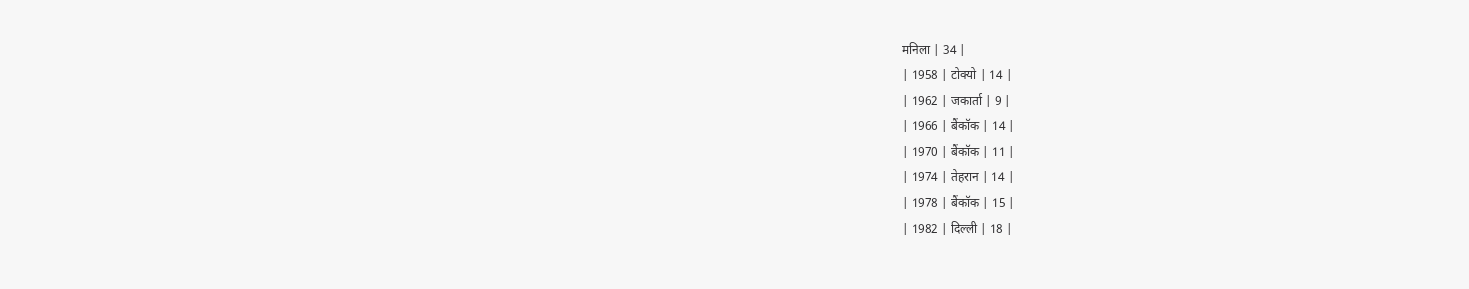मनिला | 34 |
| 1958 | टोक्यो | 14 |
| 1962 | जकार्ता | 9 |
| 1966 | बैंकॉक | 14 |
| 1970 | बैंकॉक | 11 |
| 1974 | तेहरान | 14 |
| 1978 | बैंकॉक | 15 |
| 1982 | दिल्ली | 18 |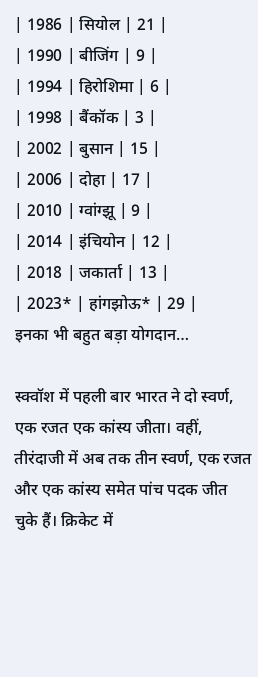| 1986 | सियोल | 21 |
| 1990 | बीजिंग | 9 |
| 1994 | हिरोशिमा | 6 |
| 1998 | बैंकॉक | 3 |
| 2002 | बुसान | 15 |
| 2006 | दोहा | 17 |
| 2010 | ग्वांग्झू | 9 |
| 2014 | इंचियोन | 12 |
| 2018 | जकार्ता | 13 |
| 2023* | हांगझोऊ* | 29 |
इनका भी बहुत बड़ा योगदान…

स्क्वॉश में पहली बार भारत ने दो स्वर्ण, एक रजत एक कांस्य जीता। वहीं, तीरंदाजी में अब तक तीन स्वर्ण, एक रजत और एक कांस्य समेत पांच पदक जीत चुके हैं। क्रिकेट में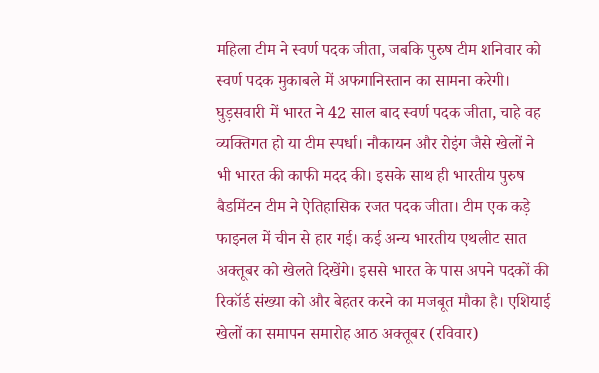महिला टीम ने स्वर्ण पदक जीता, जबकि पुरुष टीम शनिवार को स्वर्ण पदक मुकाबले में अफगानिस्तान का सामना करेगी। घुड़सवारी में भारत ने 42 साल बाद स्वर्ण पदक जीता, चाहे वह व्यक्तिगत हो या टीम स्पर्धा। नौकायन और रोइंग जैसे खेलों ने भी भारत की काफी मदद की। इसके साथ ही भारतीय पुरुष बैडमिंटन टीम ने ऐतिहासिक रजत पदक जीता। टीम एक कड़े फाइनल में चीन से हार गई। कई अन्य भारतीय एथलीट सात अक्तूबर को खेलते दिखेंगे। इससे भारत के पास अपने पदकों की रिकॉर्ड संख्या को और बेहतर करने का मजबूत मौका है। एशियाई खेलों का समापन समारोह आठ अक्तूबर (रविवार)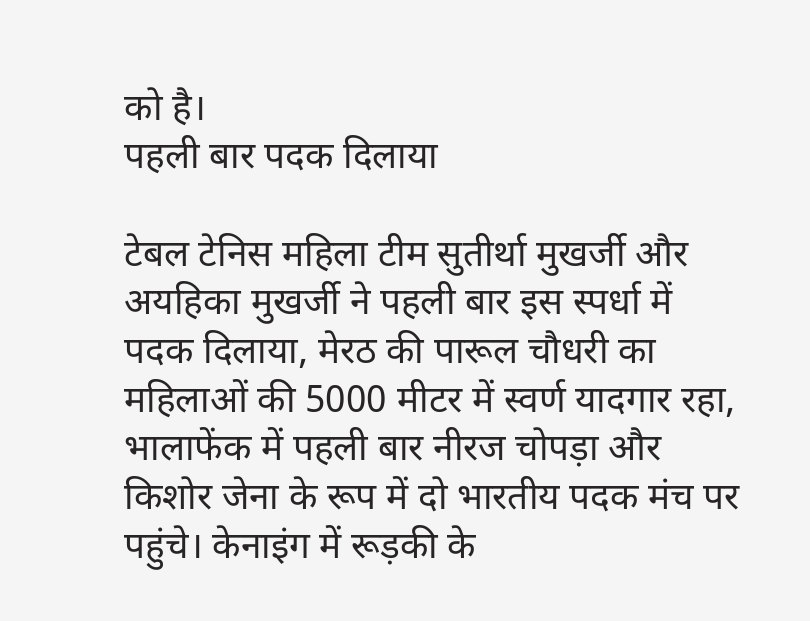को है।
पहली बार पदक दिलाया

टेबल टेनिस महिला टीम सुतीर्था मुखर्जी और अयहिका मुखर्जी ने पहली बार इस स्पर्धा में पदक दिलाया, मेरठ की पारूल चौधरी का महिलाओं की 5000 मीटर में स्वर्ण यादगार रहा, भालाफेंक में पहली बार नीरज चोपड़ा और किशोर जेना के रूप में दो भारतीय पदक मंच पर पहुंचे। केनाइंग में रूड़की के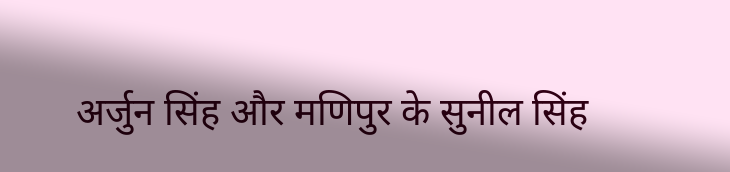अर्जुन सिंह और मणिपुर के सुनील सिंह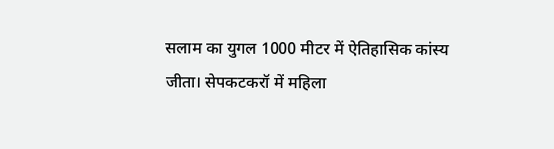सलाम का युगल 1000 मीटर में ऐतिहासिक कांस्य जीता। सेपकटकरॉ में महिला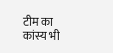टीम का कांस्य भी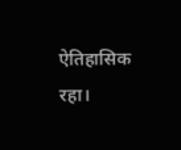ऐतिहासिक रहा।